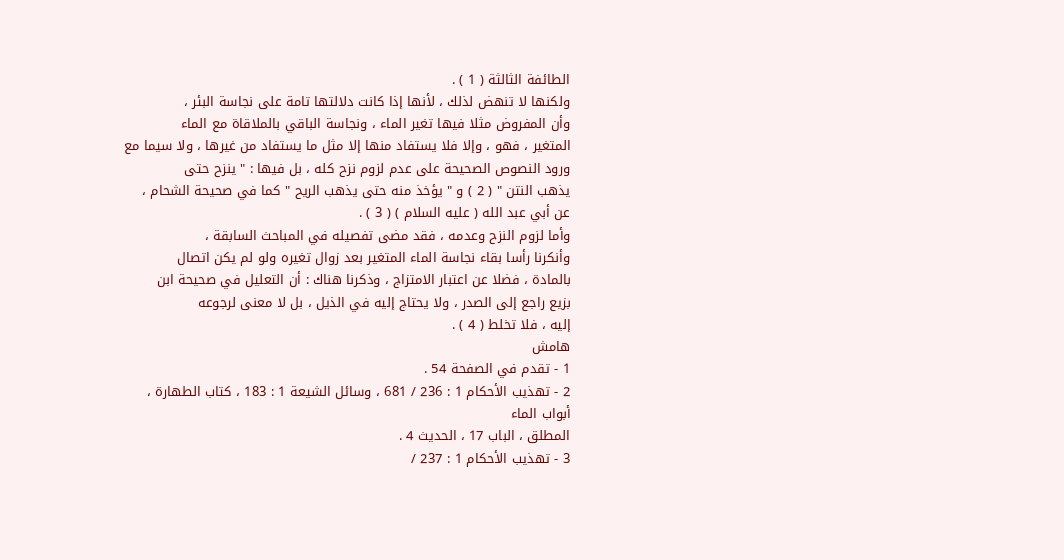الطائفة الثالثة ( 1 ) .
ولكنها لا تنهض لذلك ، لأنها إذا كانت دلالتها تامة على نجاسة البئر ،
وأن المفروض مثلا فيها تغير الماء ، ونجاسة الباقي بالملاقاة مع الماء
المتغير ، فهو ، وإلا فلا يستفاد منها إلا مثل ما يستفاد من غيرها ، ولا سيما مع
ورود النصوص الصحيحة على عدم لزوم نزح كله ، بل فيها : " ينزح حتى
يذهب النتن " ( 2 ) و " يؤخذ منه حتى يذهب الريح " كما في صحيحة الشحام ،
عن أبي عبد الله ( عليه السلام ) ( 3 ) .
وأما لزوم النزح وعدمه ، فقد مضى تفصيله في المباحث السابقة ،
وأنكرنا رأسا بقاء نجاسة الماء المتغير بعد زوال تغيره ولو لم يكن اتصال
بالمادة ، فضلا عن اعتبار الامتزاج ، وذكرنا هناك : أن التعليل في صحيحة ابن
بزيع راجع إلى الصدر ، ولا يحتاج إليه في الذيل ، بل لا معنى لرجوعه
إليه ، فلا تخلط ( 4 ) .
هامش
1 - تقدم في الصفحة 54 .
2 - تهذيب الأحكام 1 : 236 / 681 ، وسائل الشيعة 1 : 183 ، كتاب الطهارة ، أبواب الماء
المطلق ، الباب 17 ، الحديث 4 .
3 - تهذيب الأحكام 1 : 237 /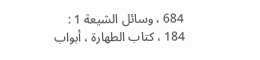684 ، وسائل الشيعة 1 : 184 ، كتاب الطهارة ، أبواب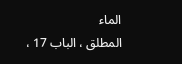الماء
المطلق ، الباب 17 ،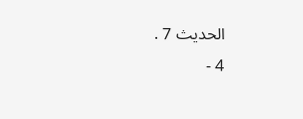الحديث 7 .
4 -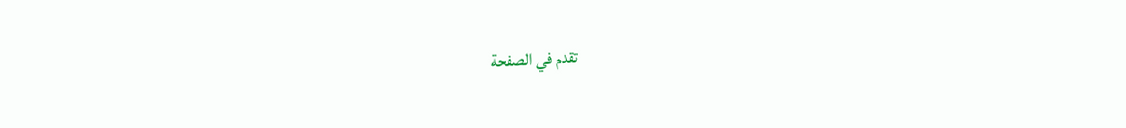تقدم في الصفحة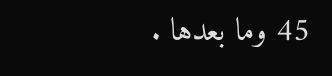45 وما بعدها .